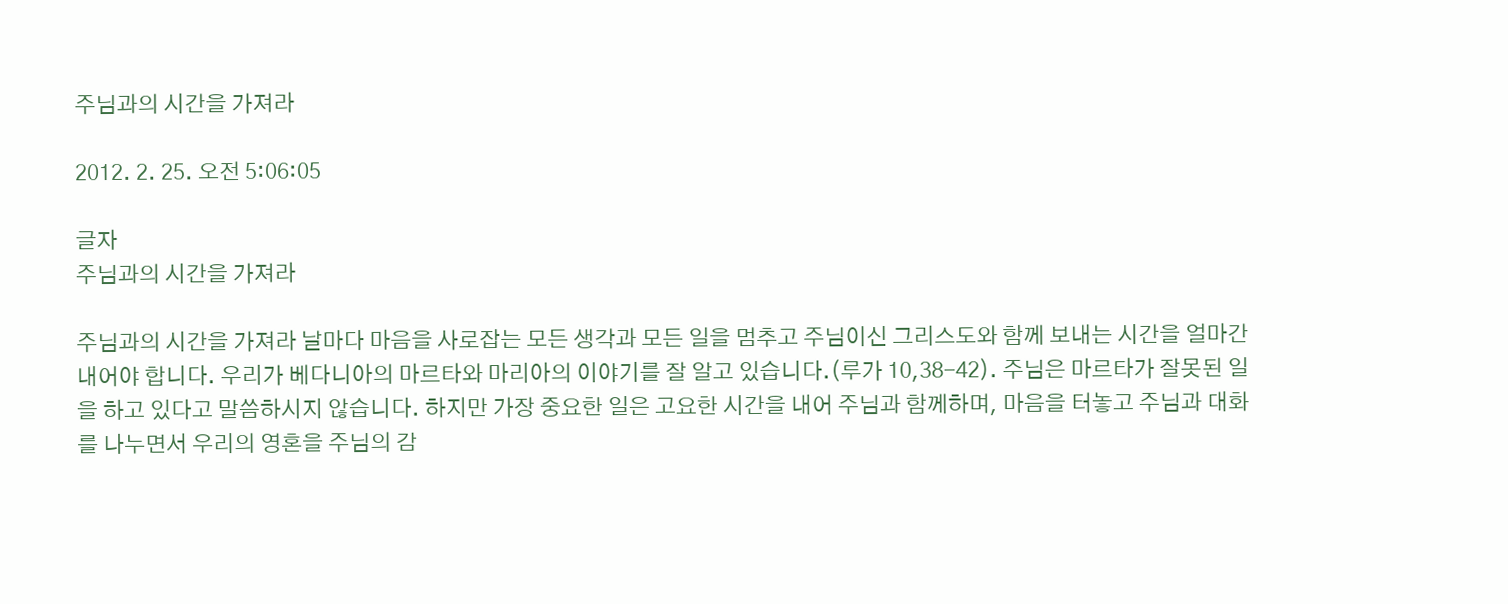주님과의 시간을 가져라

2012. 2. 25. 오전 5:06:05

글자
주님과의 시간을 가져라

주님과의 시간을 가져라 날마다 마음을 사로잡는 모든 생각과 모든 일을 멈추고 주님이신 그리스도와 함께 보내는 시간을 얼마간 내어야 합니다. 우리가 베다니아의 마르타와 마리아의 이야기를 잘 알고 있습니다.(루가 10,38-42). 주님은 마르타가 잘못된 일을 하고 있다고 말씀하시지 않습니다. 하지만 가장 중요한 일은 고요한 시간을 내어 주님과 함께하며, 마음을 터놓고 주님과 대화를 나누면서 우리의 영혼을 주님의 감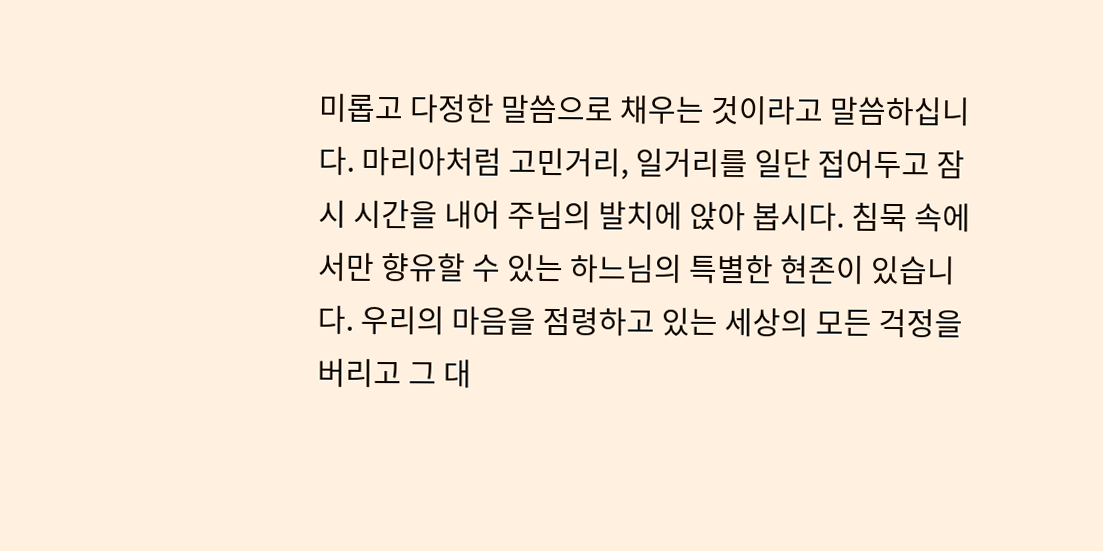미롭고 다정한 말씀으로 채우는 것이라고 말씀하십니다. 마리아처럼 고민거리, 일거리를 일단 접어두고 잠시 시간을 내어 주님의 발치에 앉아 봅시다. 침묵 속에서만 향유할 수 있는 하느님의 특별한 현존이 있습니다. 우리의 마음을 점령하고 있는 세상의 모든 걱정을 버리고 그 대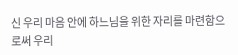신 우리 마음 안에 하느님을 위한 자리를 마련함으로써 우리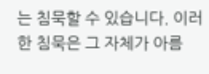는 침묵할 수 있습니다. 이러한 침묵은 그 자체가 아름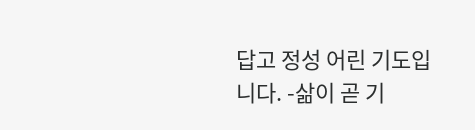답고 정성 어린 기도입니다. -삶이 곧 기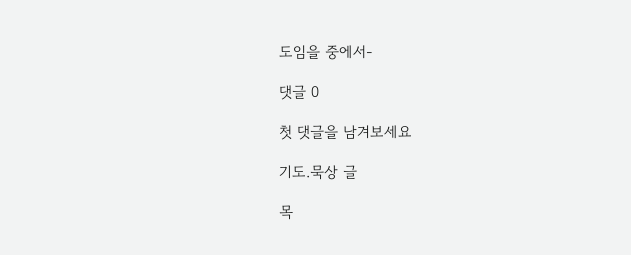도임을 중에서-

댓글 0

첫 댓글을 남겨보세요

기도.묵상 글

목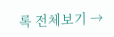록 전체보기 →